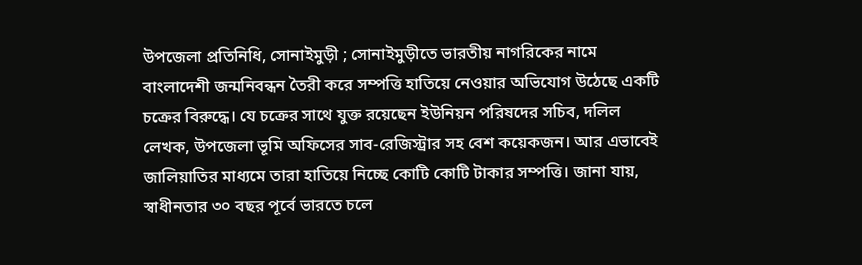উপজেলা প্রতিনিধি, সোনাইমুড়ী ; সোনাইমুড়ীতে ভারতীয় নাগরিকের নামে বাংলাদেশী জন্মনিবন্ধন তৈরী করে সম্পত্তি হাতিয়ে নেওয়ার অভিযোগ উঠেছে একটি চক্রের বিরুদ্ধে। যে চক্রের সাথে যুক্ত রয়েছেন ইউনিয়ন পরিষদের সচিব, দলিল লেখক, উপজেলা ভূমি অফিসের সাব-রেজিস্ট্রার সহ বেশ কয়েকজন। আর এভাবেই জালিয়াতির মাধ্যমে তারা হাতিয়ে নিচ্ছে কোটি কোটি টাকার সম্পত্তি। জানা যায়, স্বাধীনতার ৩০ বছর পূর্বে ভারতে চলে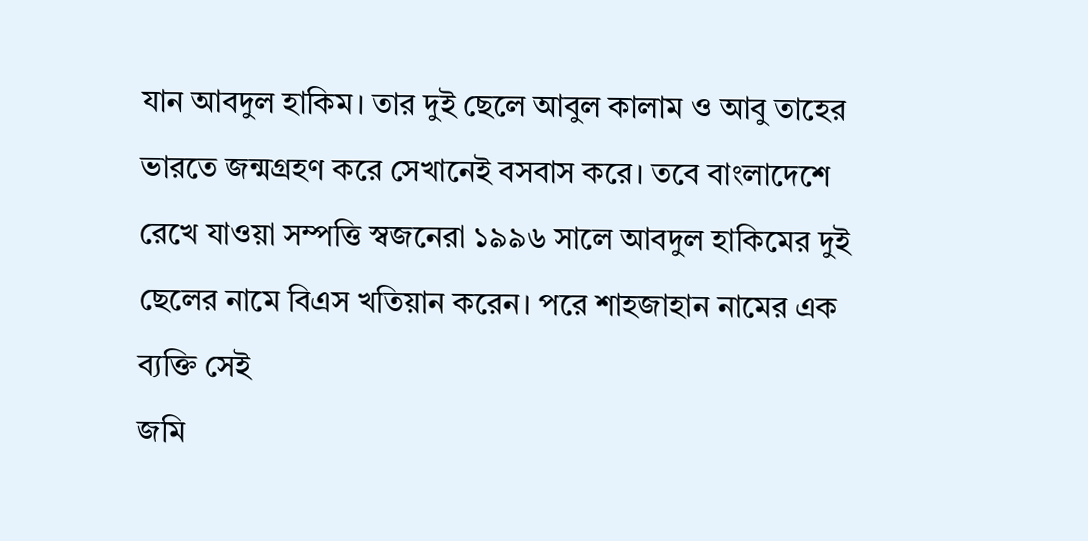যান আবদুল হাকিম। তার দুই ছেলে আবুল কালাম ও আবু তাহের ভারতে জন্মগ্রহণ করে সেখানেই বসবাস করে। তবে বাংলাদেশে রেখে যাওয়া সম্পত্তি স্বজনেরা ১৯৯৬ সালে আবদুল হাকিমের দুই ছেলের নামে বিএস খতিয়ান করেন। পরে শাহজাহান নামের এক ব্যক্তি সেই
জমি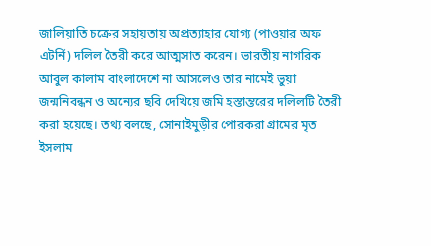জালিয়াতি চক্রের সহায়তায় অপ্রত্যাহার যোগ্য (পাওয়ার অফ এটর্নি) দলিল তৈরী করে আত্মসাত করেন। ভারতীয় নাগরিক আবুল কালাম বাংলাদেশে না আসলেও তার নামেই ভুয়া জন্মনিবন্ধন ও অন্যের ছবি দেখিয়ে জমি হস্তান্তরের দলিলটি তৈরী করা হয়েছে। তথ্য বলছে, সোনাইমুড়ীর পোরকরা গ্রামের মৃত ইসলাম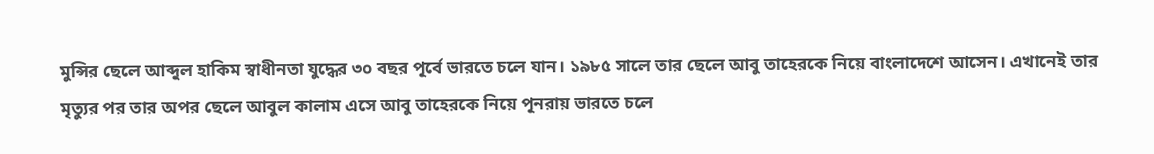মুন্সির ছেলে আব্দুল হাকিম স্বাধীনতা যুদ্ধের ৩০ বছর পূর্বে ভারতে চলে যান। ১৯৮৫ সালে তার ছেলে আবু তাহেরকে নিয়ে বাংলাদেশে আসেন। এখানেই তার মৃত্যুর পর তার অপর ছেলে আবুল কালাম এসে আবু তাহেরকে নিয়ে পূনরায় ভারতে চলে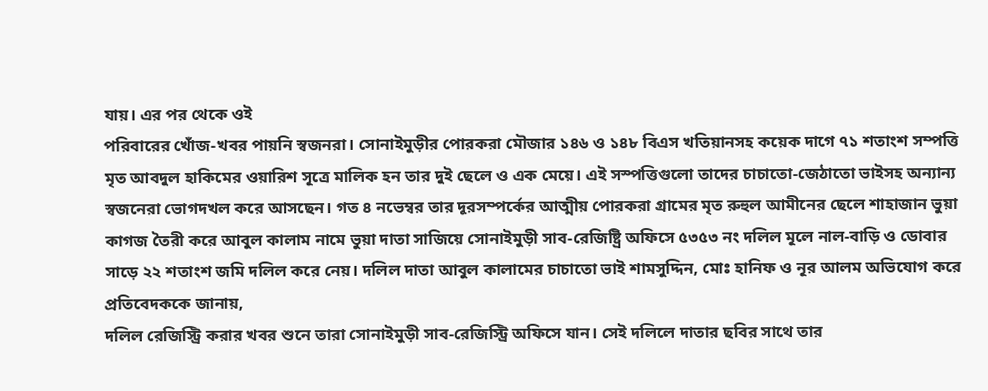যায়। এর পর থেকে ওই
পরিবারের খোঁজ-খবর পায়নি স্বজনরা। সোনাইমুড়ীর পোরকরা মৌজার ১৪৬ ও ১৪৮ বিএস খতিয়ানসহ কয়েক দাগে ৭১ শতাংশ সম্পত্তি মৃত আবদুল হাকিমের ওয়ারিশ সূত্রে মালিক হন তার দুই ছেলে ও এক মেয়ে। এই সস্পত্তিগুলো তাদের চাচাতো-জেঠাতো ভাইসহ অন্যান্য স্বজনেরা ভোগদখল করে আসছেন। গত ৪ নভেম্বর তার দূরসম্পর্কের আত্মীয় পোরকরা গ্রামের মৃত রুহুল আমীনের ছেলে শাহাজান ভুয়া কাগজ তৈরী করে আবুল কালাম নামে ভুয়া দাতা সাজিয়ে সোনাইমুড়ী সাব-রেজিষ্ট্রি অফিসে ৫৩৫৩ নং দলিল মূলে নাল-বাড়ি ও ডোবার সাড়ে ২২ শতাংশ জমি দলিল করে নেয়। দলিল দাতা আবুল কালামের চাচাতো ভাই শামসুদ্দিন, মোঃ হানিফ ও নূর আলম অভিযোগ করে প্রতিবেদককে জানায়,
দলিল রেজিস্ট্রি করার খবর শুনে তারা সোনাইমুড়ী সাব-রেজিস্ট্রি অফিসে যান। সেই দলিলে দাতার ছবির সাথে তার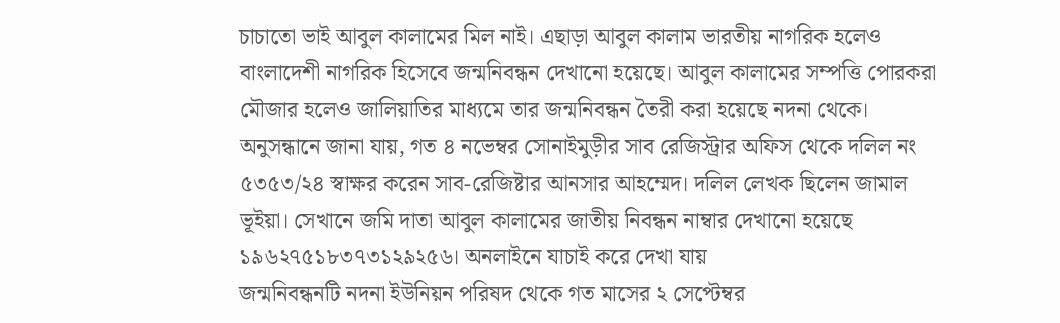চাচাতো ভাই আবুল কালামের মিল নাই। এছাড়া আবুল কালাম ভারতীয় নাগরিক হলেও বাংলাদেশী নাগরিক হিসেবে জন্মনিবন্ধন দেখানো হয়েছে। আবুল কালামের সম্পত্তি পোরকরা মৌজার হলেও জালিয়াতির মাধ্যমে তার জন্মনিবন্ধন তৈরী করা হয়েছে নদনা থেকে। অনুসন্ধানে জানা যায়, গত ৪ নভেম্বর সোনাইমুড়ীর সাব রেজিস্ট্রার অফিস থেকে দলিল নং ৫৩৫৩/২৪ স্বাক্ষর করেন সাব-রেজিষ্টার আনসার আহম্মেদ। দলিল লেখক ছিলেন জামাল ভূইয়া। সেখানে জমি দাতা আবুল কালামের জাতীয় নিবন্ধন নাম্বার দেখানো হয়েছে ১৯৬২৭৫১৮৩৭৩১২৯২৫৬। অনলাইনে যাচাই করে দেখা যায়
জন্মনিবন্ধনটি নদনা ইউনিয়ন পরিষদ থেকে গত মাসের ২ সেপ্টেম্বর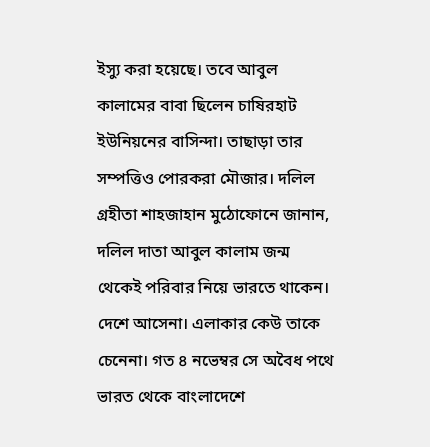ইস্যু করা হয়েছে। তবে আবুল কালামের বাবা ছিলেন চাষিরহাট ইউনিয়নের বাসিন্দা। তাছাড়া তার সম্পত্তিও পোরকরা মৌজার। দলিল গ্রহীতা শাহজাহান মুঠোফোনে জানান, দলিল দাতা আবুল কালাম জন্ম থেকেই পরিবার নিয়ে ভারতে থাকেন। দেশে আসেনা। এলাকার কেউ তাকে চেনেনা। গত ৪ নভেম্বর সে অবৈধ পথে ভারত থেকে বাংলাদেশে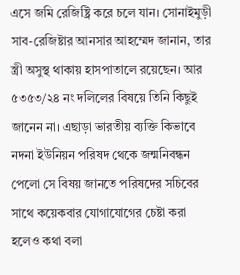এসে জমি রেজিষ্ট্রি করে চলে যান। সোনাইমুড়ী সাব-রেজিষ্টার আনসার আহম্মেদ জানান, তার স্ত্রী অসুস্থ থাকায় হাসপাতালে রয়েছেন। আর ৫৩৫৩/২৪ নং দলিলের বিষয়ে তিনি কিছুই জানেন না। এছাড়া ভারতীয় ব্যক্তি কিভাবে নদনা ইউনিয়ন পরিষদ থেকে জন্মনিবন্ধন পেলো সে বিষয় জানতে পরিষদের সচিবের সাথে কয়েকবার যোগাযোগের চেষ্টা করা হলেও কথা বলা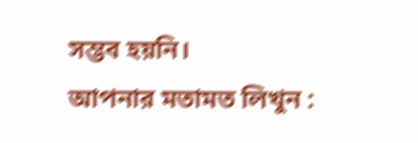সম্ভব হয়নি।
আপনার মতামত লিখুন :